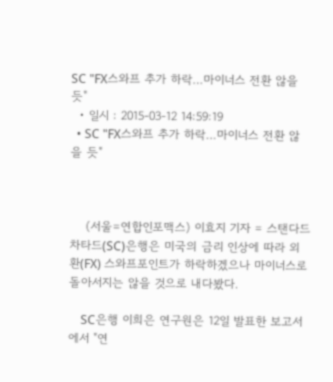SC "FX스와프 추가 하락…마이너스 전환 않을 듯"
  • 일시 : 2015-03-12 14:59:19
  • SC "FX스와프 추가 하락…마이너스 전환 않을 듯"



    (서울=연합인포맥스) 이효지 기자 = 스탠다드차타드(SC)은행은 미국의 금리 인상에 따라 외환(FX) 스와프포인트가 하락하겠으나 마이너스로 돌아서지는 않을 것으로 내다봤다.

    SC은행 이희은 연구원은 12일 발표한 보고서에서 "연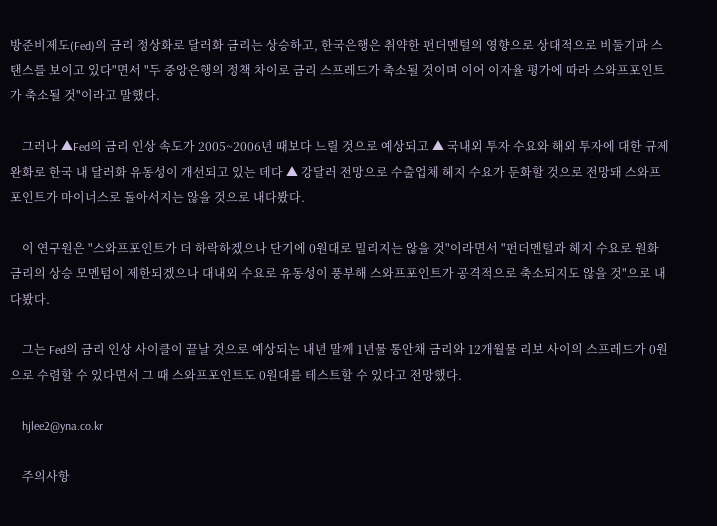방준비제도(Fed)의 금리 정상화로 달러화 금리는 상승하고, 한국은행은 취약한 펀더멘털의 영향으로 상대적으로 비둘기파 스탠스를 보이고 있다"면서 "두 중앙은행의 정책 차이로 금리 스프레드가 축소될 것이며 이어 이자율 평가에 따라 스와프포인트가 축소될 것"이라고 말했다.

    그러나 ▲Fed의 금리 인상 속도가 2005~2006년 때보다 느릴 것으로 예상되고 ▲ 국내외 투자 수요와 해외 투자에 대한 규제 완화로 한국 내 달러화 유동성이 개선되고 있는 데다 ▲ 강달러 전망으로 수출업체 헤지 수요가 둔화할 것으로 전망돼 스와프포인트가 마이너스로 돌아서지는 않을 것으로 내다봤다.

    이 연구원은 "스와프포인트가 더 하락하겠으나 단기에 0원대로 밀리지는 않을 것"이라면서 "펀더멘털과 헤지 수요로 원화 금리의 상승 모멘텀이 제한되겠으나 대내외 수요로 유동성이 풍부해 스와프포인트가 공격적으로 축소되지도 않을 것"으로 내다봤다.

    그는 Fed의 금리 인상 사이클이 끝날 것으로 예상되는 내년 말께 1년물 통안채 금리와 12개월물 리보 사이의 스프레드가 0원으로 수렴할 수 있다면서 그 때 스와프포인트도 0원대를 테스트할 수 있다고 전망했다.

    hjlee2@yna.co.kr

    주의사항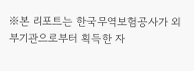※본 리포트는 한국무역보험공사가 외부기관으로부터 획득한 자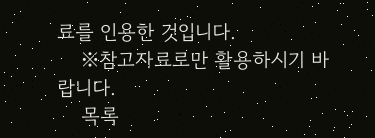료를 인용한 것입니다.
    ※참고자료로만 활용하시기 바랍니다.
    목록